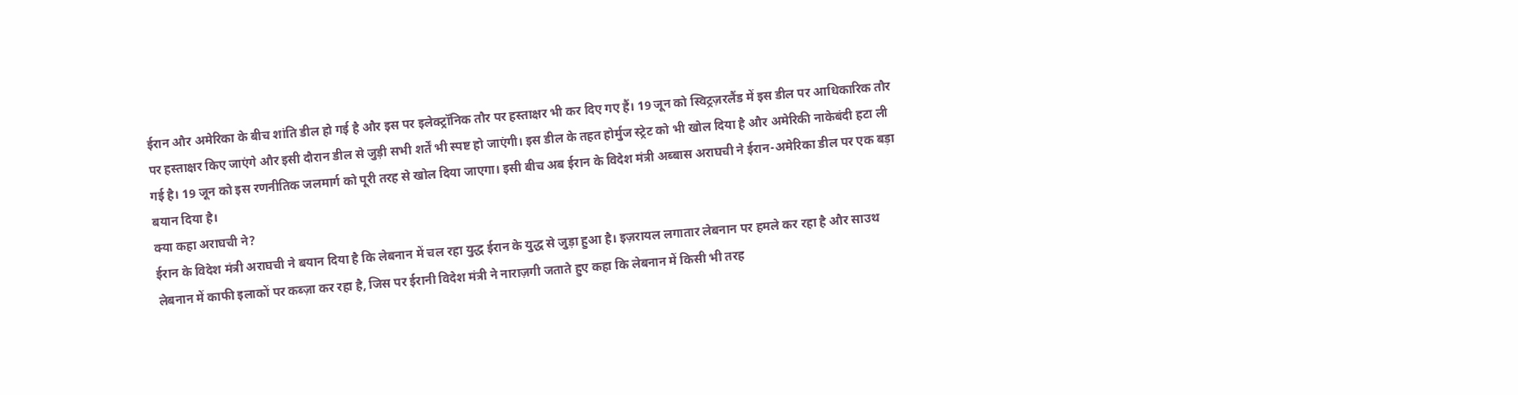ईरान और अमेरिका के बीच शांति डील हो गई है और इस पर इलेक्ट्रॉनिक तौर पर हस्ताक्षर भी कर दिए गए हैं। 19 जून को स्विट्रज़रलैंड में इस डील पर आधिकारिक तौर पर हस्ताक्षर किए जाएंगे और इसी दौरान डील से जुड़ी सभी शर्तें भी स्पष्ट हो जाएंगी। इस डील के तहत होर्मुज स्ट्रेट को भी खोल दिया है और अमेरिकी नाकेबंदी हटा ली गई है। 19 जून को इस रणनीतिक जलमार्ग को पूरी तरह से खोल दिया जाएगा। इसी बीच अब ईरान के विदेश मंत्री अब्बास अराघची ने ईरान-अमेरिका डील पर एक बड़ा बयान दिया है।
क्या कहा अराघची ने?
ईरान के विदेश मंत्री अराघची ने बयान दिया है कि लेबनान में चल रहा युद्ध ईरान के युद्ध से जुड़ा हुआ है। इज़रायल लगातार लेबनान पर हमले कर रहा है और साउथ लेबनान में काफी इलाकों पर कब्ज़ा कर रहा है, जिस पर ईरानी विदेश मंत्री ने नाराज़गी जताते हुए कहा कि लेबनान में किसी भी तरह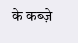के कब्ज़े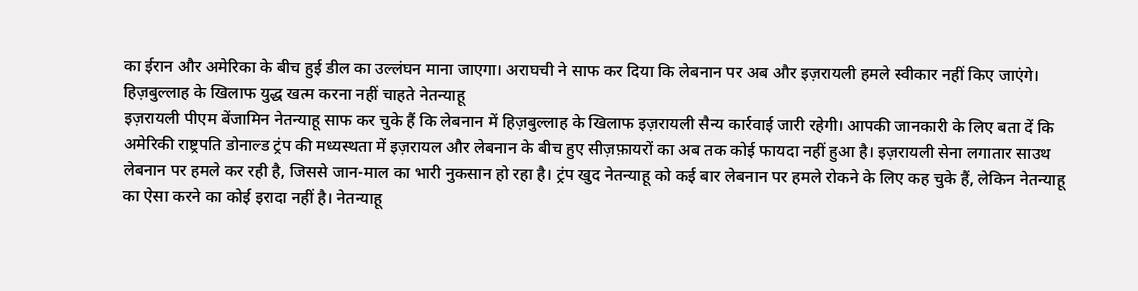का ईरान और अमेरिका के बीच हुई डील का उल्लंघन माना जाएगा। अराघची ने साफ कर दिया कि लेबनान पर अब और इज़रायली हमले स्वीकार नहीं किए जाएंगे।
हिज़बुल्लाह के खिलाफ युद्ध खत्म करना नहीं चाहते नेतन्याहू
इज़रायली पीएम बेंजामिन नेतन्याहू साफ कर चुके हैं कि लेबनान में हिज़बुल्लाह के खिलाफ इज़रायली सैन्य कार्रवाई जारी रहेगी। आपकी जानकारी के लिए बता दें कि अमेरिकी राष्ट्रपति डोनाल्ड ट्रंप की मध्यस्थता में इज़रायल और लेबनान के बीच हुए सीज़फ़ायरों का अब तक कोई फायदा नहीं हुआ है। इज़रायली सेना लगातार साउथ लेबनान पर हमले कर रही है, जिससे जान-माल का भारी नुकसान हो रहा है। ट्रंप खुद नेतन्याहू को कई बार लेबनान पर हमले रोकने के लिए कह चुके हैं, लेकिन नेतन्याहू का ऐसा करने का कोई इरादा नहीं है। नेतन्याहू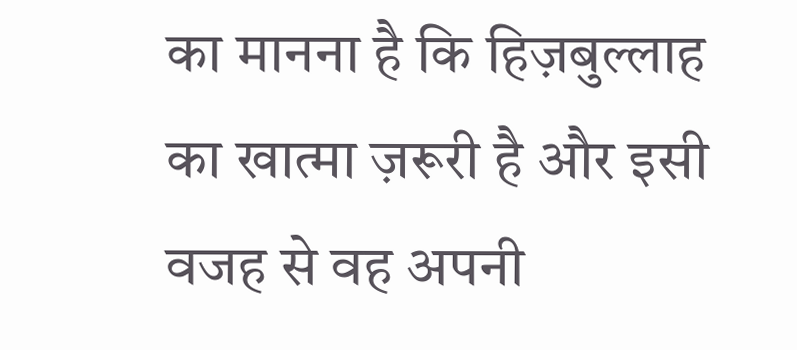का मानना है कि हिज़बुल्लाह का खात्मा ज़रूरी है और इसी वजह से वह अपनी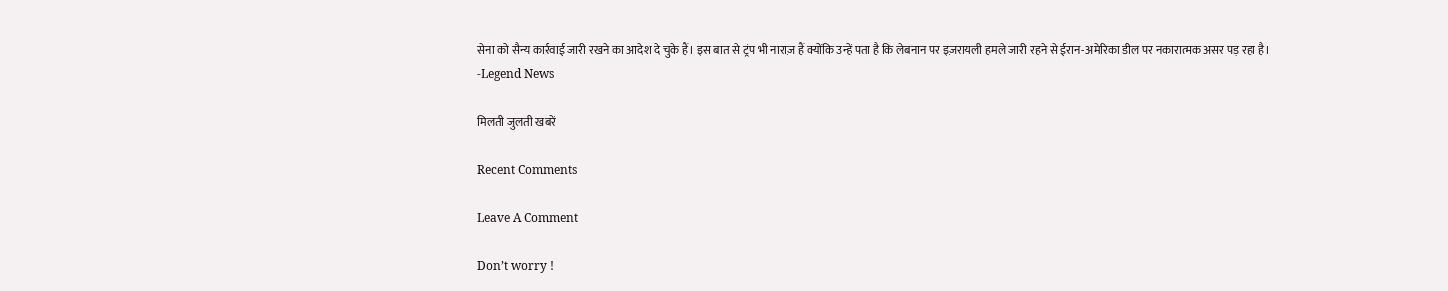सेना को सैन्य कार्रवाई जारी रखने का आदेश दे चुके हैं। इस बात से ट्रंप भी नाराज़ हैं क्योंकि उन्हें पता है कि लेबनान पर इज़रायली हमले जारी रहने से ईरान-अमेरिका डील पर नकारात्मक असर पड़ रहा है।
-Legend News

मिलती जुलती खबरें

Recent Comments

Leave A Comment

Don’t worry !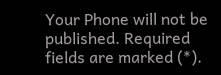Your Phone will not be published. Required fields are marked (*).